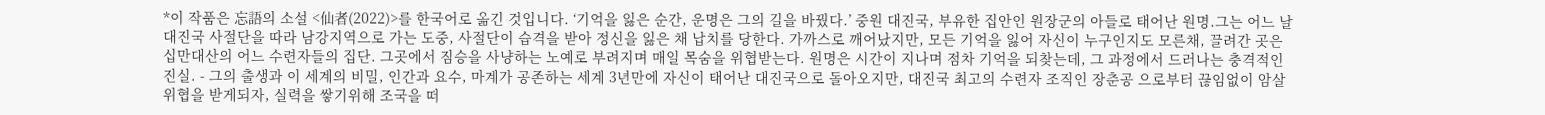*이 작품은 忘語의 소설 <仙者(2022)>를 한국어로 옮긴 것입니다. ‘기억을 잃은 순간, 운명은 그의 길을 바꿨다.’ 중원 대진국, 부유한 집안인 원장군의 아들로 태어난 원명.그는 어느 날 대진국 사절단을 따라 남강지역으로 가는 도중, 사절단이 습격을 받아 정신을 잃은 채 납치를 당한다. 가까스로 깨어났지만, 모든 기억을 잃어 자신이 누구인지도 모른채, 끌려간 곳은 십만대산의 어느 수련자들의 집단. 그곳에서 짐승을 사냥하는 노예로 부려지며 매일 목숨을 위협받는다. 원명은 시간이 지나며 점차 기억을 되찾는데, 그 과정에서 드러나는 충격적인 진실. - 그의 출생과 이 세계의 비밀, 인간과 요수, 마계가 공존하는 세계 3년만에 자신이 태어난 대진국으로 돌아오지만, 대진국 최고의 수련자 조직인 장춘공 으로부터 끊임없이 암살 위협을 받게되자, 실력을 쌓기위해 조국을 떠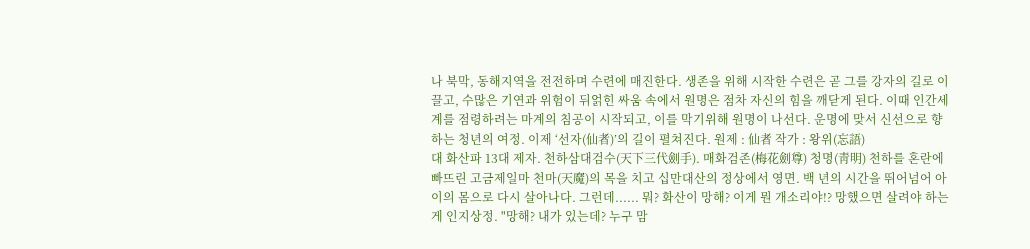나 북막, 동해지역을 전전하며 수련에 매진한다. 생존을 위해 시작한 수련은 곧 그를 강자의 길로 이끌고, 수많은 기연과 위험이 뒤얽힌 싸움 속에서 원명은 점차 자신의 힘을 깨닫게 된다. 이때 인간세계를 점령하려는 마계의 침공이 시작되고, 이를 막기위해 원명이 나선다. 운명에 맞서 신선으로 향하는 청년의 여정. 이제 ‘선자(仙者)’의 길이 펼쳐진다. 원제 : 仙者 작가 : 왕위(忘語)
대 화산파 13대 제자. 천하삼대검수(天下三代劍手). 매화검존(梅花劍尊) 청명(靑明) 천하를 혼란에 빠뜨린 고금제일마 천마(天魔)의 목을 치고 십만대산의 정상에서 영면. 백 년의 시간을 뛰어넘어 아이의 몸으로 다시 살아나다. 그런데...... 뭐? 화산이 망해? 이게 뭔 개소리야!? 망했으면 살려야 하는 게 인지상정. "망해? 내가 있는데? 누구 맘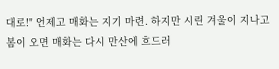대로!" 언제고 매화는 지기 마련. 하지만 시린 겨울이 지나고 봄이 오면 매화는 다시 만산에 흐드러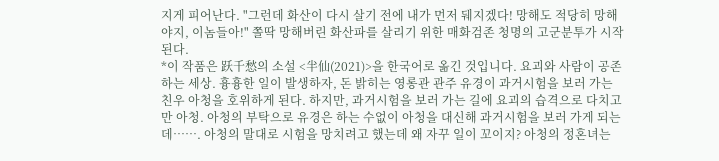지게 피어난다. "그런데 화산이 다시 살기 전에 내가 먼저 뒈지겠다! 망해도 적당히 망해야지, 이놈들아!" 쫄딱 망해버린 화산파를 살리기 위한 매화검존 청명의 고군분투가 시작된다.
*이 작품은 跃千愁의 소설 <半仙(2021)>을 한국어로 옮긴 것입니다. 요괴와 사람이 공존하는 세상. 흉흉한 일이 발생하자, 돈 밝히는 영롱관 관주 유경이 과거시험을 보러 가는 친우 아청을 호위하게 된다. 하지만, 과거시험을 보러 가는 길에 요괴의 습격으로 다치고 만 아청. 아청의 부탁으로 유경은 하는 수없이 아청을 대신해 과거시험을 보러 가게 되는데……. 아청의 말대로 시험을 망치려고 했는데 왜 자꾸 일이 꼬이지? 아청의 정혼녀는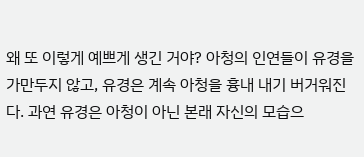왜 또 이렇게 예쁘게 생긴 거야? 아청의 인연들이 유경을 가만두지 않고, 유경은 계속 아청을 흉내 내기 버거워진다. 과연 유경은 아청이 아닌 본래 자신의 모습으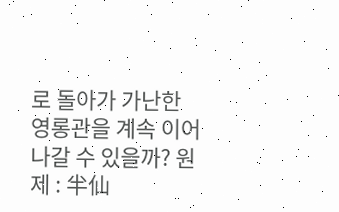로 돌아가 가난한 영롱관을 계속 이어 나갈 수 있을까? 원제 : 半仙